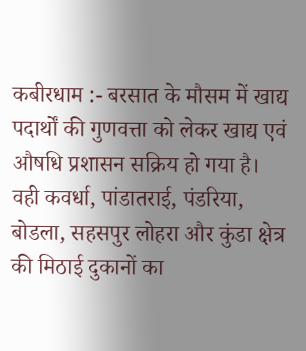कबीरधाम :- बरसात के मौसम में खाद्य पदार्थों की गुणवत्ता को लेकर खाद्य एवं औषधि प्रशासन सक्रिय हो गया है। वही कवर्धा, पांडातराई, पंडरिया, बोडला, सहसपुर लोहरा और कुंडा क्षेत्र की मिठाई दुकानों का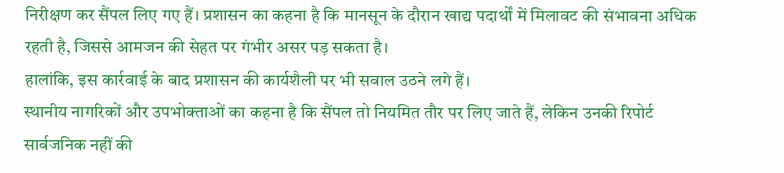निरीक्षण कर सैंपल लिए गए हैं। प्रशासन का कहना है कि मानसून के दौरान खाद्य पदार्थों में मिलावट की संभावना अधिक रहती है, जिससे आमजन की सेहत पर गंभीर असर पड़ सकता है।
हालांकि, इस कार्रवाई के बाद प्रशासन की कार्यशैली पर भी सवाल उठने लगे हैं।
स्थानीय नागरिकों और उपभोक्ताओं का कहना है कि सैंपल तो नियमित तौर पर लिए जाते हैं, लेकिन उनकी रिपोर्ट सार्वजनिक नहीं की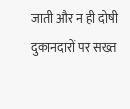जाती और न ही दोषी दुकानदारों पर सख्त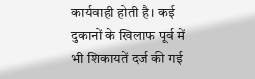कार्यवाही होती है। कई दुकानों के खिलाफ पूर्व में भी शिकायतें दर्ज की गई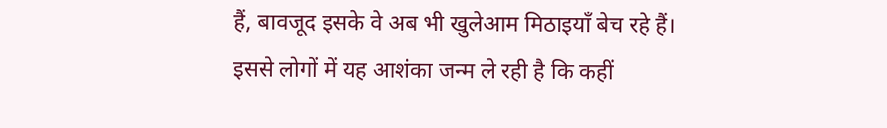हैं, बावजूद इसके वे अब भी खुलेआम मिठाइयाँ बेच रहे हैं। इससे लोगों में यह आशंका जन्म ले रही है कि कहीं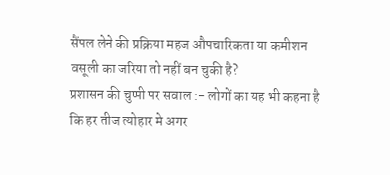सैंपल लेने की प्रक्रिया महज औपचारिकता या कमीशन वसूली का जरिया तो नहीं बन चुकी है?
प्रशासन की चुप्पी पर सवाल :- लोगों का यह भी कहना है कि हर तीज त्योहार मे अगर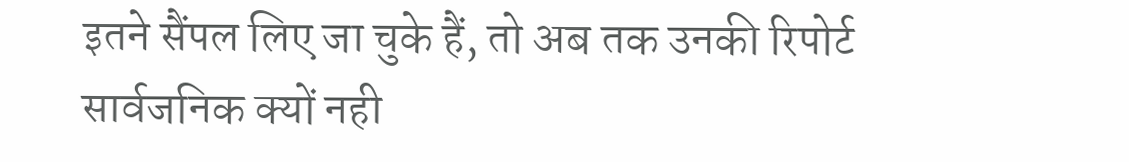इतने सैंपल लिए जा चुके हैं, तो अब तक उनकी रिपोर्ट सार्वजनिक क्यों नही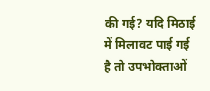की गई? यदि मिठाई में मिलावट पाई गई है तो उपभोक्ताओं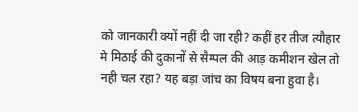को जानकारी क्यों नहीं दी जा रही? कहीं हर तीज त्यौहार मे मिठाई की दुकानों से सैम्पल की आड़ कमीशन खेल तो नही चल रहा? यह बड़ा जांच का विषय बना हुवा है।